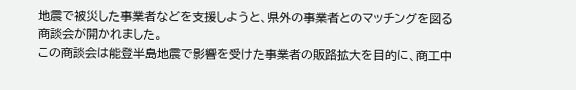地震で被災した事業者などを支援しようと、県外の事業者とのマッチングを図る商談会が開かれました。
この商談会は能登半島地震で影響を受けた事業者の販路拡大を目的に、商工中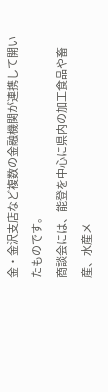金・金沢支店など複数の金融機関が連携して開いたものです。
商談会には、能登を中心に県内の加工食品や畜産、水産メ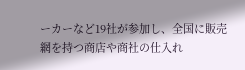ーカーなど19社が参加し、全国に販売網を持つ商店や商社の仕入れ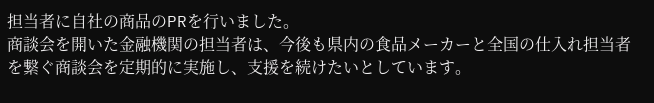担当者に自社の商品のPRを行いました。
商談会を開いた金融機関の担当者は、今後も県内の食品メーカーと全国の仕入れ担当者を繋ぐ商談会を定期的に実施し、支援を続けたいとしています。